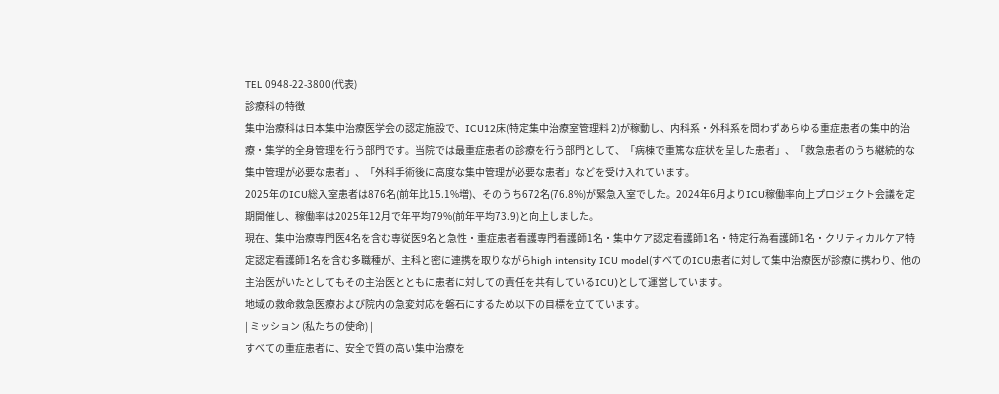TEL 0948-22-3800(代表)
診療科の特徴
集中治療科は日本集中治療医学会の認定施設で、ICU12床(特定集中治療室管理料 2)が稼動し、内科系・外科系を問わずあらゆる重症患者の集中的治療・集学的全身管理を行う部門です。当院では最重症患者の診療を行う部門として、「病棟で重篤な症状を呈した患者」、「救急患者のうち継続的な集中管理が必要な患者」、「外科手術後に高度な集中管理が必要な患者」などを受け入れています。
2025年のICU総入室患者は876名(前年比15.1%増)、そのうち672名(76.8%)が緊急入室でした。2024年6月よりICU稼働率向上プロジェクト会議を定期開催し、稼働率は2025年12月で年平均79%(前年平均73.9)と向上しました。
現在、集中治療専門医4名を含む専従医9名と急性・重症患者看護専門看護師1名・集中ケア認定看護師1名・特定行為看護師1名・クリティカルケア特定認定看護師1名を含む多職種が、主科と密に連携を取りながらhigh intensity ICU model(すべてのICU患者に対して集中治療医が診療に携わり、他の主治医がいたとしてもその主治医とともに患者に対しての責任を共有しているICU)として運営しています。
地域の救命救急医療および院内の急変対応を磐石にするため以下の目標を立てています。
| ミッション (私たちの使命) |
すべての重症患者に、安全で質の高い集中治療を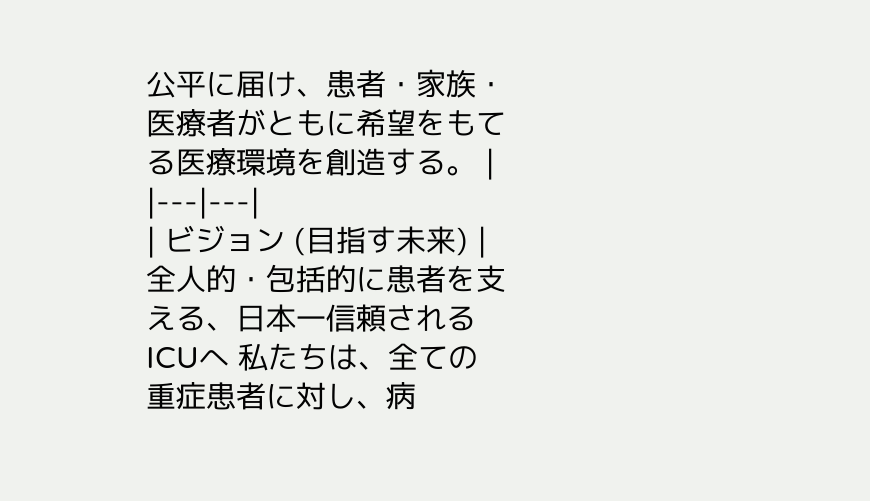公平に届け、患者・家族・医療者がともに希望をもてる医療環境を創造する。 |
|---|---|
| ビジョン (目指す未来) |
全人的・包括的に患者を支える、日本一信頼されるICUへ 私たちは、全ての重症患者に対し、病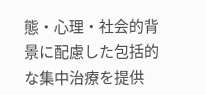態・心理・社会的背景に配慮した包括的な集中治療を提供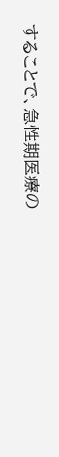することで、急性期医療の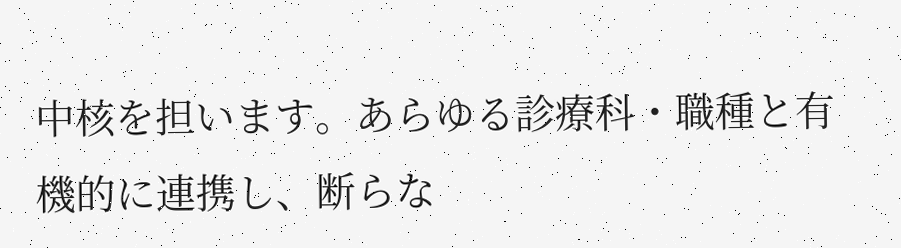中核を担います。あらゆる診療科・職種と有機的に連携し、断らな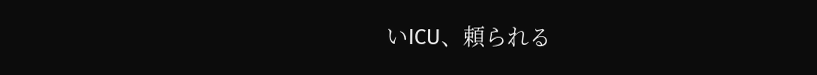いICU、頼られる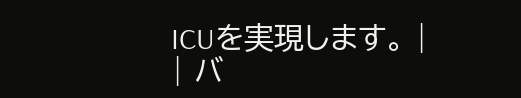ICUを実現します。 |
| バ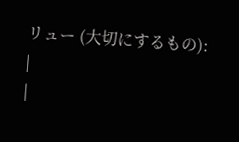リュー (大切にするもの): |
|